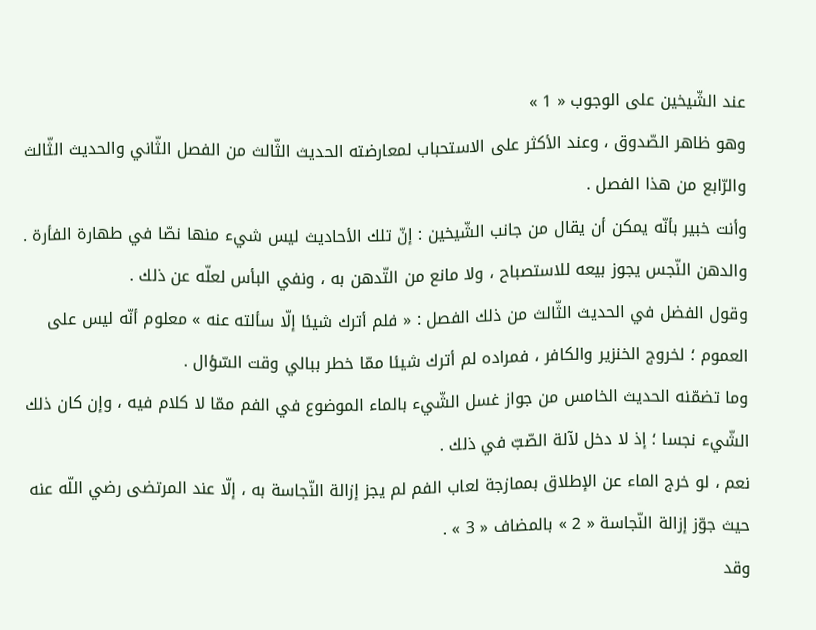عند الشّيخين على الوجوب « 1 »
وهو ظاهر الصّدوق ، وعند الأكثر على الاستحباب لمعارضته الحديث الثّالث من الفصل الثّاني والحديث الثّالث والرّابع من هذا الفصل .
وأنت خبير بأنّه يمكن أن يقال من جانب الشّيخين : إنّ تلك الأحاديث ليس شيء منها نصّا في طهارة الفأرة .
والدهن النّجس يجوز بيعه للاستصباح ، ولا مانع من التّدهن به ، ونفي البأس لعلّه عن ذلك .
وقول الفضل في الحديث الثّالث من ذلك الفصل : « فلم أترك شيئا إلّا سألته عنه » معلوم أنّه ليس على العموم ؛ لخروج الخنزير والكافر ، فمراده لم أترك شيئا ممّا خطر ببالي وقت السّؤال .
وما تضمّنه الحديث الخامس من جواز غسل الشّيء بالماء الموضوع في الفم ممّا لا كلام فيه ، وإن كان ذلك الشّيء نجسا ؛ إذ لا دخل لآلة الصّبّ في ذلك .
نعم ، لو خرج الماء عن الإطلاق بممازجة لعاب الفم لم يجز إزالة النّجاسة به ، إلّا عند المرتضى رضي اللّه عنه حيث جوّز إزالة النّجاسة « 2 » بالمضاف « 3 » .
وقد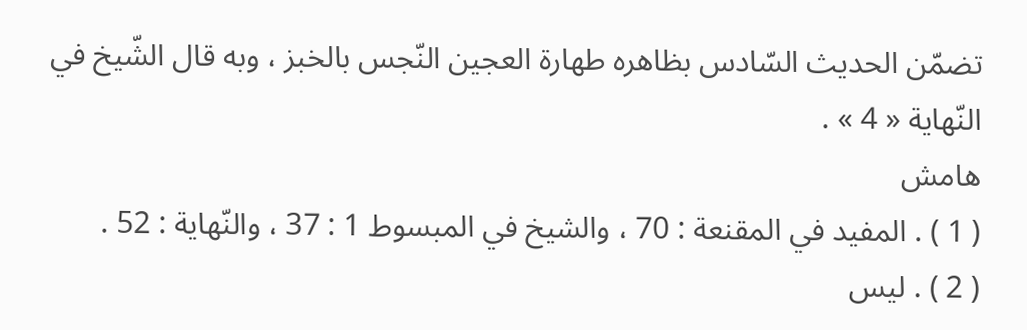تضمّن الحديث السّادس بظاهره طهارة العجين النّجس بالخبز ، وبه قال الشّيخ في النّهاية « 4 » .
هامش
( 1 ) . المفيد في المقنعة : 70 ، والشيخ في المبسوط 1 : 37 ، والنّهاية : 52 .
( 2 ) . ليس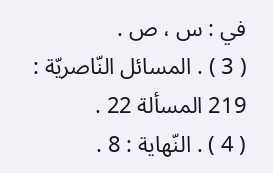في : س ، ص .
( 3 ) . المسائل النّاصريّة : 219 المسألة 22 .
( 4 ) . النّهاية : 8 .